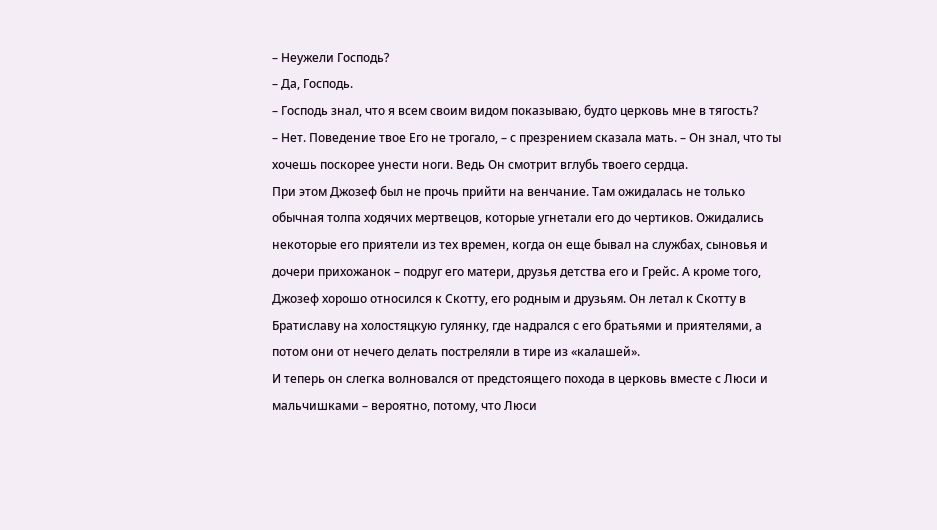– Неужели Господь?
– Да, Господь.
– Господь знал, что я всем своим видом показываю, будто церковь мне в тягость?
– Нет. Поведение твое Его не трогало, – с презрением сказала мать. – Он знал, что ты хочешь поскорее унести ноги. Ведь Он смотрит вглубь твоего сердца.
При этом Джозеф был не прочь прийти на венчание. Там ожидалась не только обычная толпа ходячих мертвецов, которые угнетали его до чертиков. Ожидались некоторые его приятели из тех времен, когда он еще бывал на службах, сыновья и дочери прихожанок – подруг его матери, друзья детства его и Грейс. А кроме того, Джозеф хорошо относился к Скотту, его родным и друзьям. Он летал к Скотту в Братиславу на холостяцкую гулянку, где надрался с его братьями и приятелями, а потом они от нечего делать постреляли в тире из «калашей».
И теперь он слегка волновался от предстоящего похода в церковь вместе с Люси и мальчишками – вероятно, потому, что Люси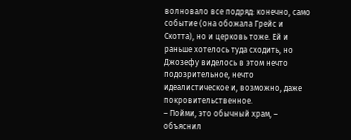волновало все подряд: конечно, само событие (она обожала Грейс и Скотта), но и церковь тоже. Ей и раньше хотелось туда сходить, но Джозефу виделось в этом нечто подозрительное, нечто идеалистическое и, возможно, даже покровительственное.
– Пойми, это обычный храм, – объяснил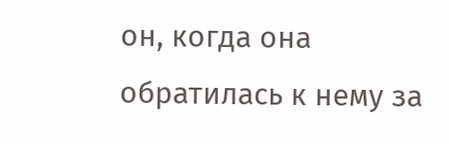он, когда она обратилась к нему за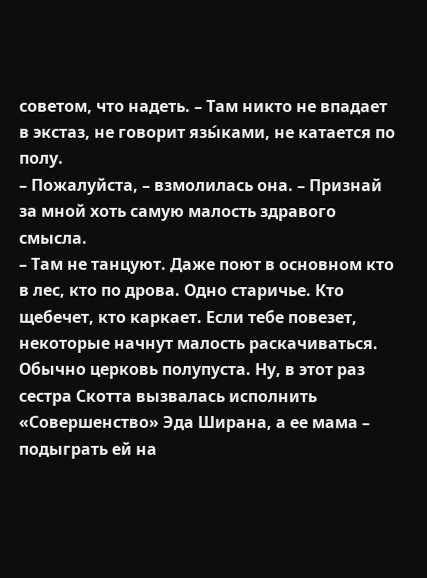советом, что надеть. – Там никто не впадает в экстаз, не говорит язы́ками, не катается по полу.
– Пожалуйста, – взмолилась она. – Признай за мной хоть самую малость здравого смысла.
– Там не танцуют. Даже поют в основном кто в лес, кто по дрова. Одно старичье. Кто щебечет, кто каркает. Если тебе повезет, некоторые начнут малость раскачиваться. Обычно церковь полупуста. Ну, в этот раз сестра Скотта вызвалась исполнить «Совершенство» Эда Ширана, а ее мама – подыграть ей на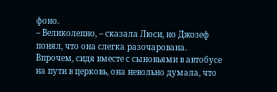фоно.
– Великолепно, – сказала Люси, но Джозеф понял, что она слегка разочарована.
Впрочем, сидя вместе с сыновьями в автобусе на пути в церковь, она невольно думала, что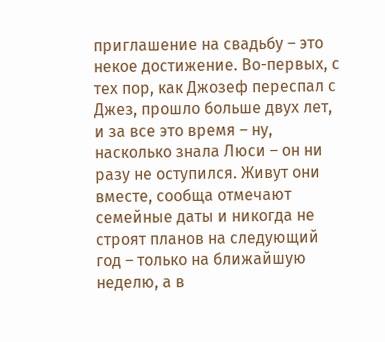приглашение на свадьбу – это некое достижение. Во-первых, с тех пор, как Джозеф переспал с Джез, прошло больше двух лет, и за все это время – ну, насколько знала Люси – он ни разу не оступился. Живут они вместе, сообща отмечают семейные даты и никогда не строят планов на следующий год – только на ближайшую неделю, а в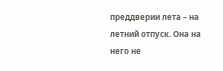преддверии лета – на летний отпуск. Она на него не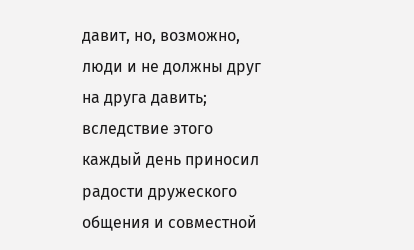давит, но, возможно, люди и не должны друг на друга давить; вследствие этого каждый день приносил радости дружеского общения и совместной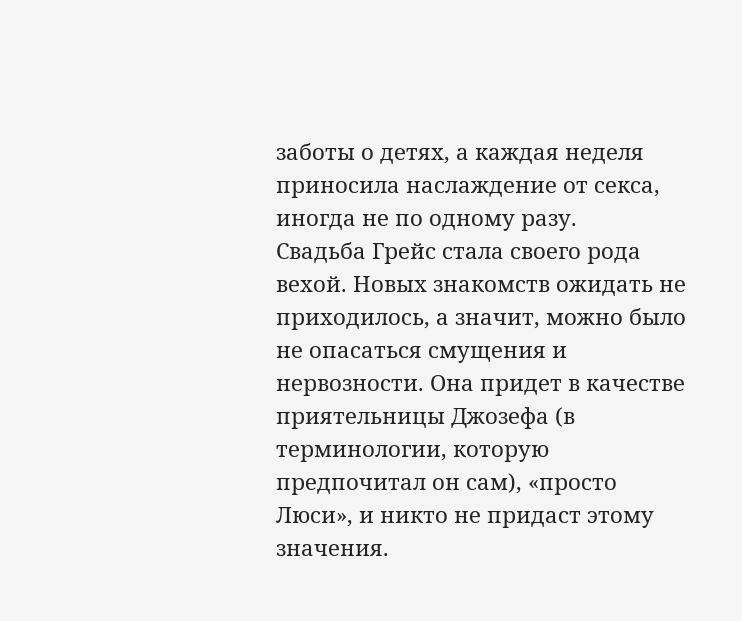заботы о детях, а каждая неделя приносила наслаждение от секса, иногда не по одному разу.
Свадьба Грейс стала своего рода вехой. Новых знакомств ожидать не приходилось, а значит, можно было не опасаться смущения и нервозности. Она придет в качестве приятельницы Джозефа (в терминологии, которую предпочитал он сам), «просто Люси», и никто не придаст этому значения.